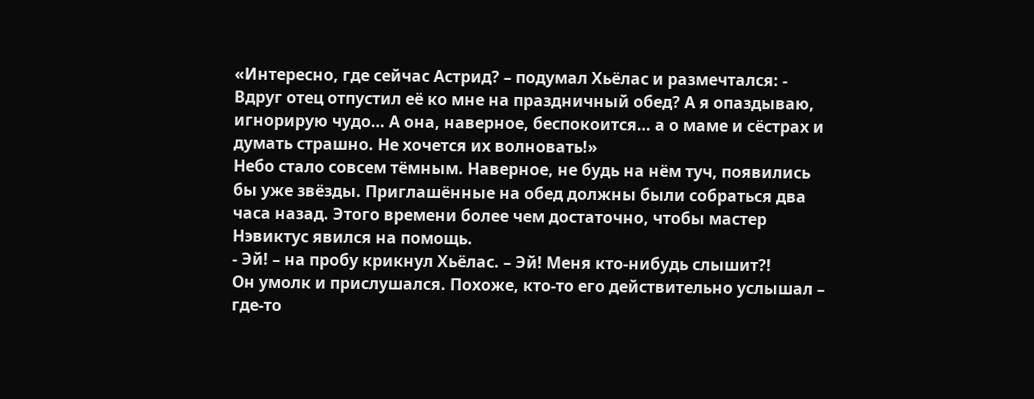«Интересно, где сейчас Астрид? – подумал Хьёлас и размечтался: - Вдруг отец отпустил её ко мне на праздничный обед? А я опаздываю, игнорирую чудо… А она, наверное, беспокоится… а о маме и сёстрах и думать страшно. Не хочется их волновать!»
Небо стало совсем тёмным. Наверное, не будь на нём туч, появились бы уже звёзды. Приглашённые на обед должны были собраться два часа назад. Этого времени более чем достаточно, чтобы мастер Нэвиктус явился на помощь.
- Эй! – на пробу крикнул Хьёлас. – Эй! Меня кто-нибудь слышит?!
Он умолк и прислушался. Похоже, кто-то его действительно услышал – где-то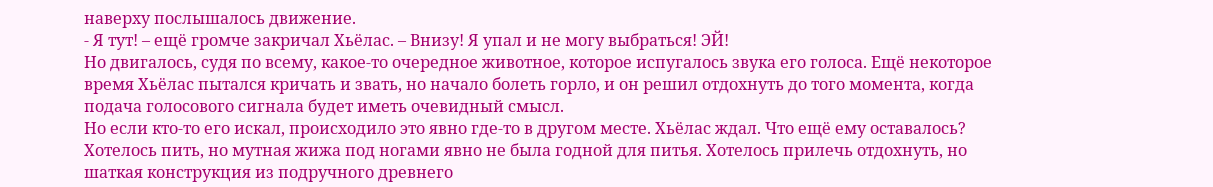наверху послышалось движение.
- Я тут! – ещё громче закричал Хьёлас. – Внизу! Я упал и не могу выбраться! ЭЙ!
Но двигалось, судя по всему, какое-то очередное животное, которое испугалось звука его голоса. Ещё некоторое время Хьёлас пытался кричать и звать, но начало болеть горло, и он решил отдохнуть до того момента, когда подача голосового сигнала будет иметь очевидный смысл.
Но если кто-то его искал, происходило это явно где-то в другом месте. Хьёлас ждал. Что ещё ему оставалось?
Хотелось пить, но мутная жижа под ногами явно не была годной для питья. Хотелось прилечь отдохнуть, но шаткая конструкция из подручного древнего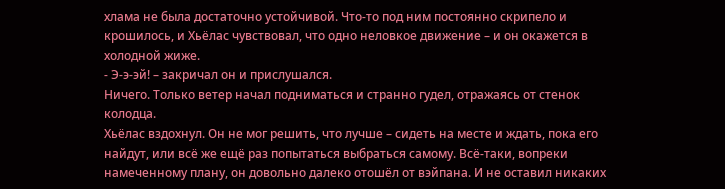хлама не была достаточно устойчивой. Что-то под ним постоянно скрипело и крошилось, и Хьёлас чувствовал, что одно неловкое движение – и он окажется в холодной жиже.
- Э-э-эй! – закричал он и прислушался.
Ничего. Только ветер начал подниматься и странно гудел, отражаясь от стенок колодца.
Хьёлас вздохнул. Он не мог решить, что лучше – сидеть на месте и ждать, пока его найдут, или всё же ещё раз попытаться выбраться самому. Всё-таки, вопреки намеченному плану, он довольно далеко отошёл от вэйпана. И не оставил никаких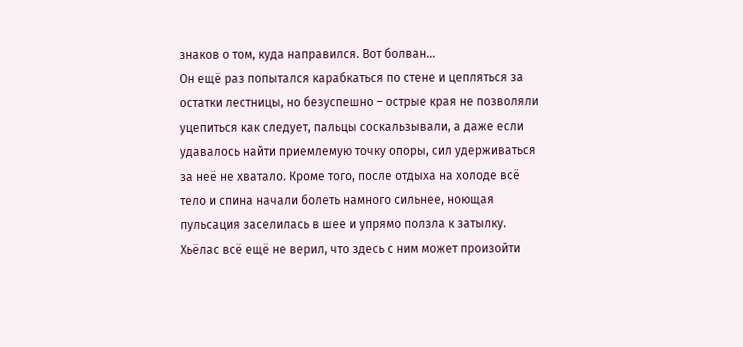знаков о том, куда направился. Вот болван…
Он ещё раз попытался карабкаться по стене и цепляться за остатки лестницы, но безуспешно – острые края не позволяли уцепиться как следует, пальцы соскальзывали, а даже если удавалось найти приемлемую точку опоры, сил удерживаться за неё не хватало. Кроме того, после отдыха на холоде всё тело и спина начали болеть намного сильнее, ноющая пульсация заселилась в шее и упрямо ползла к затылку.
Хьёлас всё ещё не верил, что здесь с ним может произойти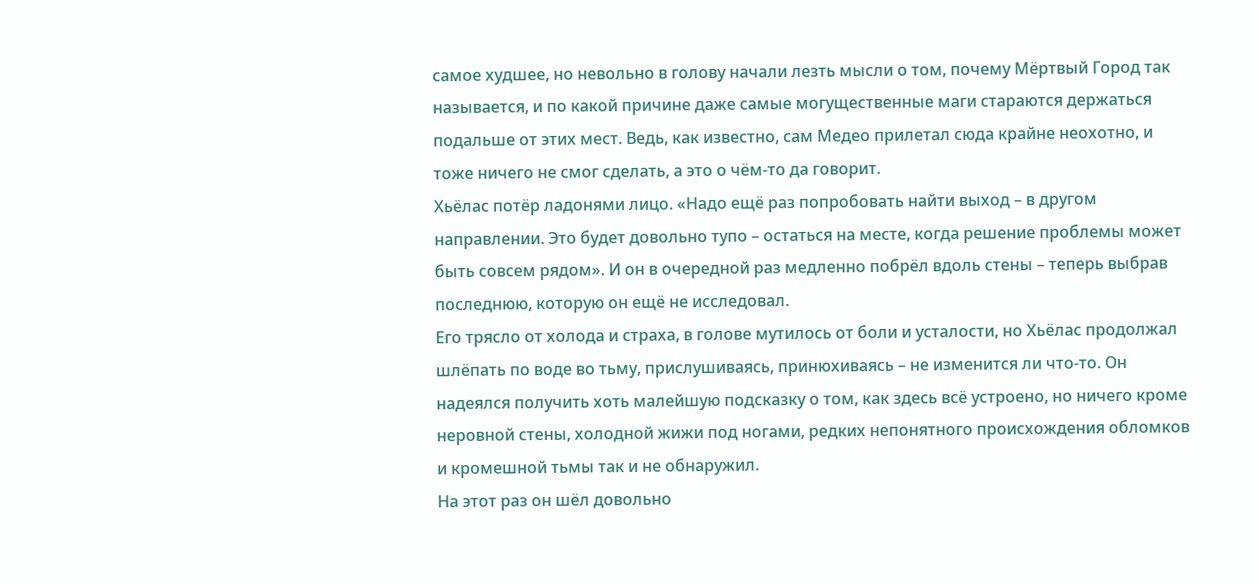самое худшее, но невольно в голову начали лезть мысли о том, почему Мёртвый Город так называется, и по какой причине даже самые могущественные маги стараются держаться подальше от этих мест. Ведь, как известно, сам Медео прилетал сюда крайне неохотно, и тоже ничего не смог сделать, а это о чём-то да говорит.
Хьёлас потёр ладонями лицо. «Надо ещё раз попробовать найти выход – в другом направлении. Это будет довольно тупо – остаться на месте, когда решение проблемы может быть совсем рядом». И он в очередной раз медленно побрёл вдоль стены – теперь выбрав последнюю, которую он ещё не исследовал.
Его трясло от холода и страха, в голове мутилось от боли и усталости, но Хьёлас продолжал шлёпать по воде во тьму, прислушиваясь, принюхиваясь – не изменится ли что-то. Он надеялся получить хоть малейшую подсказку о том, как здесь всё устроено, но ничего кроме неровной стены, холодной жижи под ногами, редких непонятного происхождения обломков и кромешной тьмы так и не обнаружил.
На этот раз он шёл довольно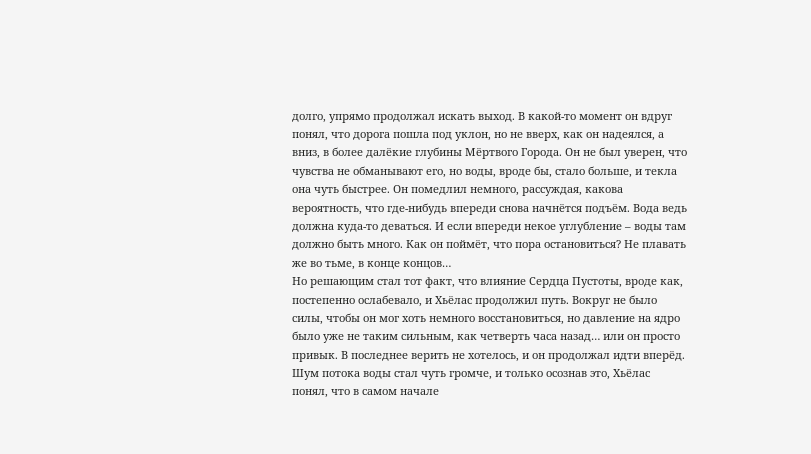долго, упрямо продолжал искать выход. В какой-то момент он вдруг понял, что дорога пошла под уклон, но не вверх, как он надеялся, а вниз, в более далёкие глубины Мёртвого Города. Он не был уверен, что чувства не обманывают его, но воды, вроде бы, стало больше, и текла она чуть быстрее. Он помедлил немного, рассуждая, какова вероятность, что где-нибудь впереди снова начнётся подъём. Вода ведь должна куда-то деваться. И если впереди некое углубление – воды там должно быть много. Как он поймёт, что пора остановиться? Не плавать же во тьме, в конце концов…
Но решающим стал тот факт, что влияние Сердца Пустоты, вроде как, постепенно ослабевало, и Хьёлас продолжил путь. Вокруг не было силы, чтобы он мог хоть немного восстановиться, но давление на ядро было уже не таким сильным, как четверть часа назад… или он просто привык. В последнее верить не хотелось, и он продолжал идти вперёд.
Шум потока воды стал чуть громче, и только осознав это, Хьёлас понял, что в самом начале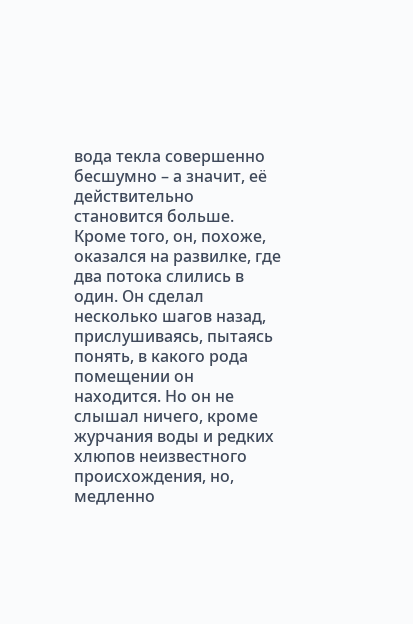вода текла совершенно бесшумно – а значит, её действительно становится больше. Кроме того, он, похоже, оказался на развилке, где два потока слились в один. Он сделал несколько шагов назад, прислушиваясь, пытаясь понять, в какого рода помещении он находится. Но он не слышал ничего, кроме журчания воды и редких хлюпов неизвестного происхождения, но, медленно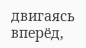двигаясь вперёд,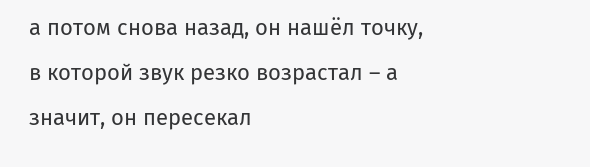а потом снова назад, он нашёл точку, в которой звук резко возрастал – а значит, он пересекал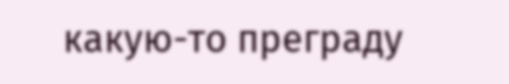какую-то преграду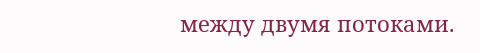между двумя потоками.